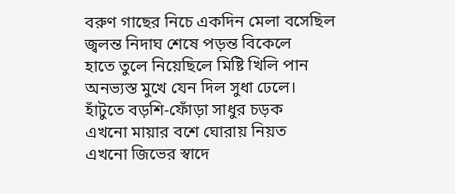বরুণ গাছের নিচে একদিন মেলা বসেছিল
জ্বলন্ত নিদাঘ শেষে পড়ন্ত বিকেলে
হাতে তুলে নিয়েছিলে মিষ্টি খিলি পান
অনভ্যস্ত মুখে যেন দিল সুধা ঢেলে।
হাঁটুতে বড়শি-ফোঁড়া সাধুর চড়ক
এখনো মায়ার বশে ঘোরায় নিয়ত
এখনো জিভের স্বাদে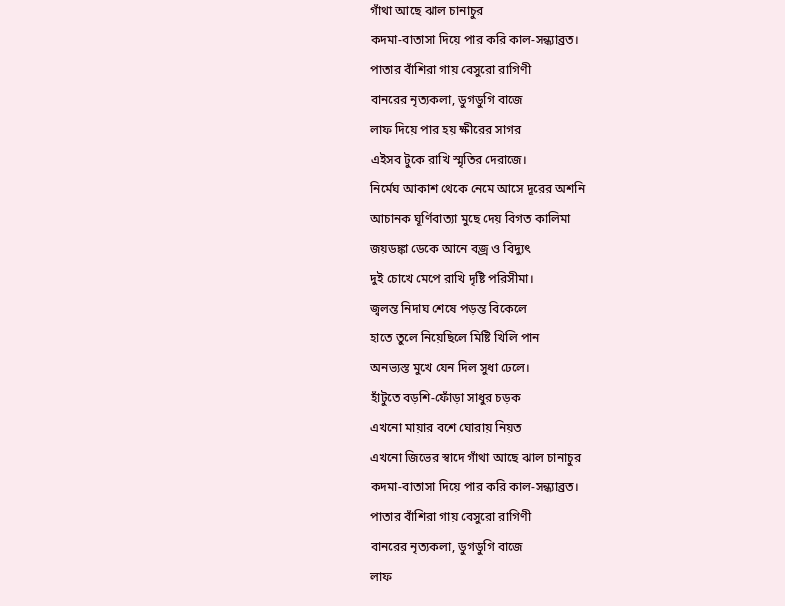গাঁথা আছে ঝাল চানাচুর
কদমা-বাতাসা দিয়ে পার করি কাল-সন্ধ্যাব্রত।
পাতার বাঁশিরা গায় বেসুরো রাগিণী
বানরের নৃত্যকলা, ডুগডুগি বাজে
লাফ দিয়ে পার হয় ক্ষীরের সাগর
এইসব টুকে রাখি স্মৃতির দেরাজে।
নির্মেঘ আকাশ থেকে নেমে আসে দূরের অশনি
আচানক ঘূর্ণিবাত্যা মুছে দেয় বিগত কালিমা
জয়ডঙ্কা ডেকে আনে বজ্র ও বিদ্যুৎ
দুই চোখে মেপে রাখি দৃষ্টি পরিসীমা।
জ্বলন্ত নিদাঘ শেষে পড়ন্ত বিকেলে
হাতে তুলে নিয়েছিলে মিষ্টি খিলি পান
অনভ্যস্ত মুখে যেন দিল সুধা ঢেলে।
হাঁটুতে বড়শি-ফোঁড়া সাধুর চড়ক
এখনো মায়ার বশে ঘোরায় নিয়ত
এখনো জিভের স্বাদে গাঁথা আছে ঝাল চানাচুর
কদমা-বাতাসা দিয়ে পার করি কাল-সন্ধ্যাব্রত।
পাতার বাঁশিরা গায় বেসুরো রাগিণী
বানরের নৃত্যকলা, ডুগডুগি বাজে
লাফ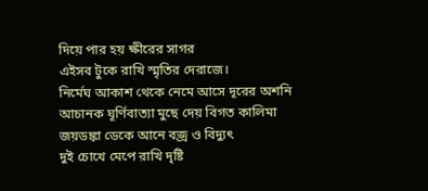দিয়ে পার হয় ক্ষীরের সাগর
এইসব টুকে রাখি স্মৃতির দেরাজে।
নির্মেঘ আকাশ থেকে নেমে আসে দূরের অশনি
আচানক ঘূর্ণিবাত্যা মুছে দেয় বিগত কালিমা
জয়ডঙ্কা ডেকে আনে বজ্র ও বিদ্যুৎ
দুই চোখে মেপে রাখি দৃষ্টি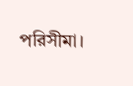পরিসীমা।